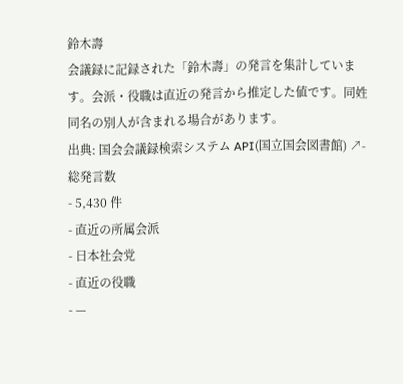鈴木壽
会議録に記録された「鈴木壽」の発言を集計しています。会派・役職は直近の発言から推定した値です。同姓同名の別人が含まれる場合があります。
出典: 国会会議録検索システム API(国立国会図書館) ↗- 総発言数
- 5,430 件
- 直近の所属会派
- 日本社会党
- 直近の役職
- —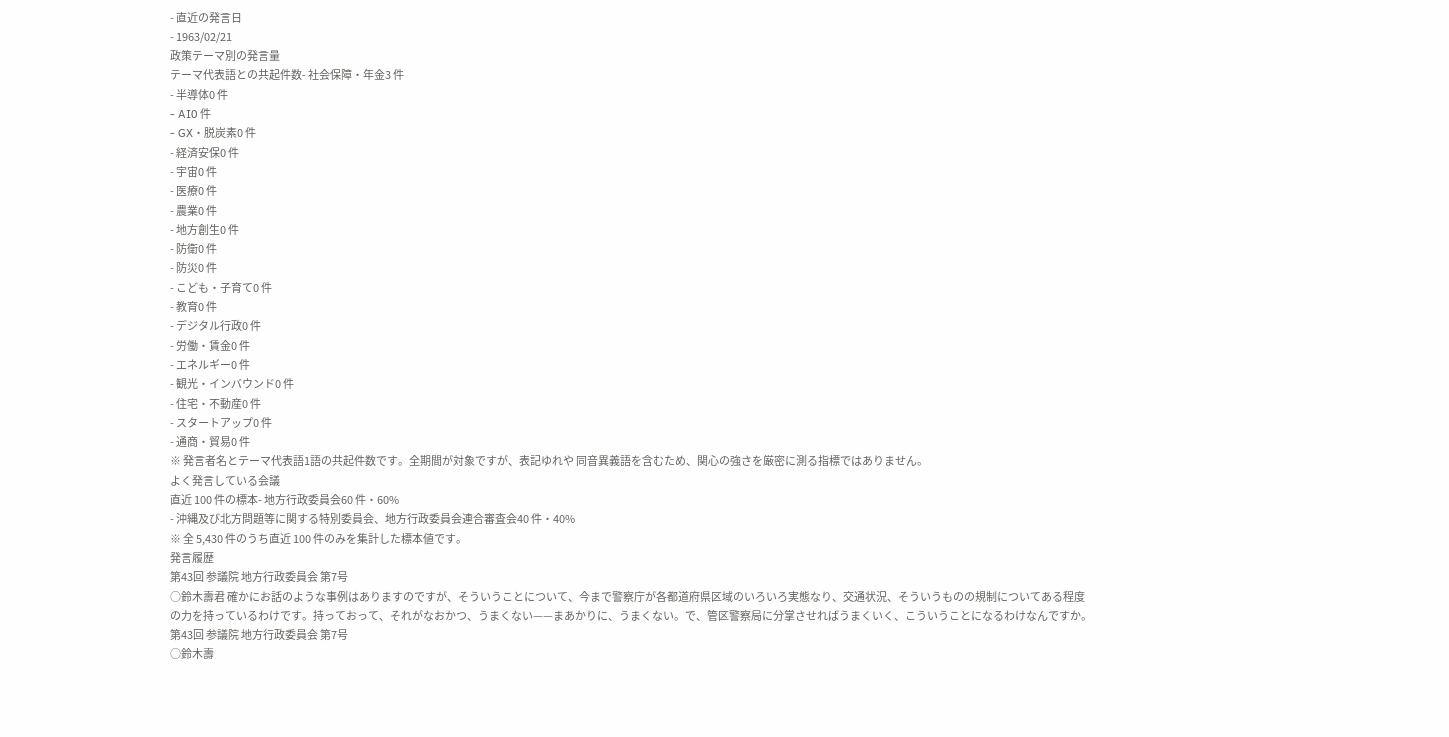- 直近の発言日
- 1963/02/21
政策テーマ別の発言量
テーマ代表語との共起件数- 社会保障・年金3 件
- 半導体0 件
- AI0 件
- GX・脱炭素0 件
- 経済安保0 件
- 宇宙0 件
- 医療0 件
- 農業0 件
- 地方創生0 件
- 防衛0 件
- 防災0 件
- こども・子育て0 件
- 教育0 件
- デジタル行政0 件
- 労働・賃金0 件
- エネルギー0 件
- 観光・インバウンド0 件
- 住宅・不動産0 件
- スタートアップ0 件
- 通商・貿易0 件
※ 発言者名とテーマ代表語1語の共起件数です。全期間が対象ですが、表記ゆれや 同音異義語を含むため、関心の強さを厳密に測る指標ではありません。
よく発言している会議
直近 100 件の標本- 地方行政委員会60 件・60%
- 沖縄及び北方問題等に関する特別委員会、地方行政委員会連合審査会40 件・40%
※ 全 5,430 件のうち直近 100 件のみを集計した標本値です。
発言履歴
第43回 参議院 地方行政委員会 第7号
○鈴木壽君 確かにお話のような事例はありますのですが、そういうことについて、今まで警察庁が各都道府県区域のいろいろ実態なり、交通状況、そういうものの規制についてある程度の力を持っているわけです。持っておって、それがなおかつ、うまくない——まあかりに、うまくない。で、管区警察局に分掌させればうまくいく、こういうことになるわけなんですか。
第43回 参議院 地方行政委員会 第7号
○鈴木壽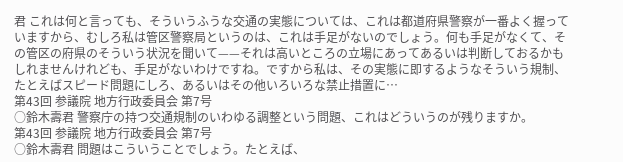君 これは何と言っても、そういうふうな交通の実態については、これは都道府県警察が一番よく握っていますから、むしろ私は管区警察局というのは、これは手足がないのでしょう。何も手足がなくて、その管区の府県のそういう状況を聞いて——それは高いところの立場にあってあるいは判断しておるかもしれませんけれども、手足がないわけですね。ですから私は、その実態に即するようなそういう規制、たとえばスピード問題にしろ、あるいはその他いろいろな禁止措置に…
第43回 参議院 地方行政委員会 第7号
○鈴木壽君 警察庁の持つ交通規制のいわゆる調整という問題、これはどういうのが残りますか。
第43回 参議院 地方行政委員会 第7号
○鈴木壽君 問題はこういうことでしょう。たとえば、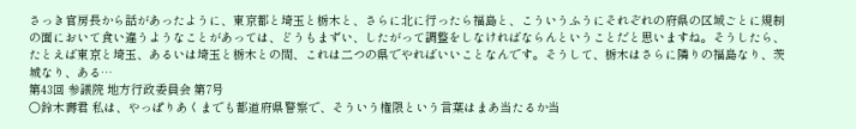さっき官房長から話があったように、東京都と埼玉と栃木と、さらに北に行ったら福島と、こういうふうにそれぞれの府県の区域ごとに規制の面において食い違うようなことがあっては、どうもまずい、したがって調整をしなければならんということだと思いますね。そうしたら、たとえば東京と埼玉、あるいは埼玉と栃木との間、これは二つの県でやればいいことなんです。そうして、栃木はさらに隣りの福島なり、茨城なり、ある…
第43回 参議院 地方行政委員会 第7号
○鈴木壽君 私は、やっぱりあくまでも都道府県警察で、そういう権限という言葉はまあ当たるか当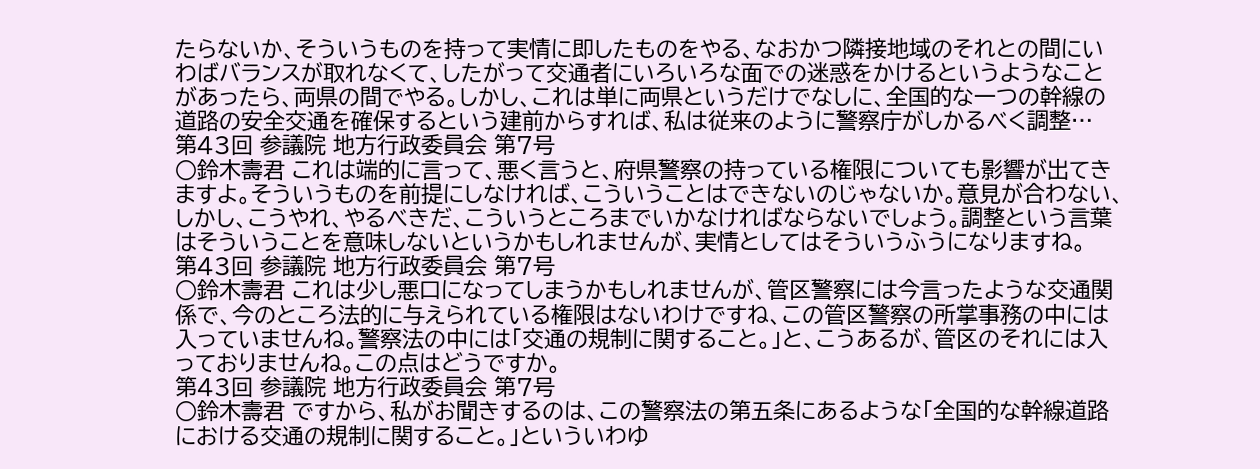たらないか、そういうものを持って実情に即したものをやる、なおかつ隣接地域のそれとの間にいわばバランスが取れなくて、したがって交通者にいろいろな面での迷惑をかけるというようなことがあったら、両県の間でやる。しかし、これは単に両県というだけでなしに、全国的な一つの幹線の道路の安全交通を確保するという建前からすれば、私は従来のように警察庁がしかるべく調整…
第43回 参議院 地方行政委員会 第7号
○鈴木壽君 これは端的に言って、悪く言うと、府県警察の持っている権限についても影響が出てきますよ。そういうものを前提にしなければ、こういうことはできないのじゃないか。意見が合わない、しかし、こうやれ、やるべきだ、こういうところまでいかなければならないでしょう。調整という言葉はそういうことを意味しないというかもしれませんが、実情としてはそういうふうになりますね。
第43回 参議院 地方行政委員会 第7号
○鈴木壽君 これは少し悪口になってしまうかもしれませんが、管区警察には今言ったような交通関係で、今のところ法的に与えられている権限はないわけですね、この管区警察の所掌事務の中には入っていませんね。警察法の中には「交通の規制に関すること。」と、こうあるが、管区のそれには入っておりませんね。この点はどうですか。
第43回 参議院 地方行政委員会 第7号
○鈴木壽君 ですから、私がお聞きするのは、この警察法の第五条にあるような「全国的な幹線道路における交通の規制に関すること。」といういわゆ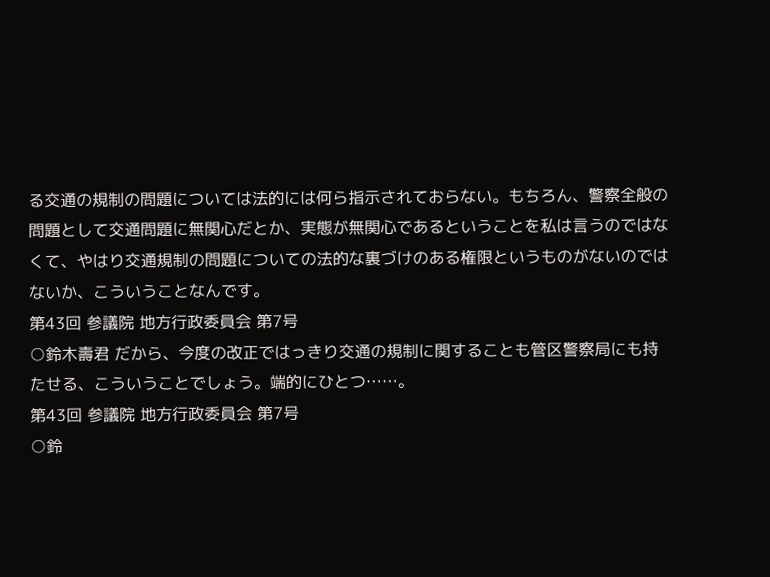る交通の規制の問題については法的には何ら指示されておらない。もちろん、警察全般の問題として交通問題に無関心だとか、実態が無関心であるということを私は言うのではなくて、やはり交通規制の問題についての法的な裏づけのある権限というものがないのではないか、こういうことなんです。
第43回 参議院 地方行政委員会 第7号
○鈴木壽君 だから、今度の改正ではっきり交通の規制に関することも管区警察局にも持たせる、こういうことでしょう。端的にひとつ……。
第43回 参議院 地方行政委員会 第7号
○鈴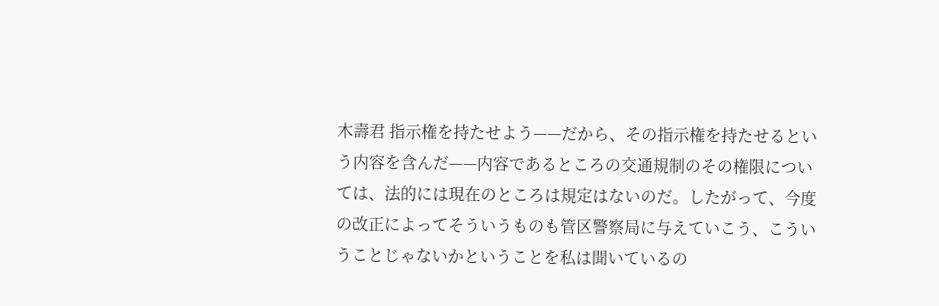木壽君 指示権を持たせよう——だから、その指示権を持たせるという内容を含んだ——内容であるところの交通規制のその権限については、法的には現在のところは規定はないのだ。したがって、今度の改正によってそういうものも管区警察局に与えていこう、こういうことじゃないかということを私は聞いているの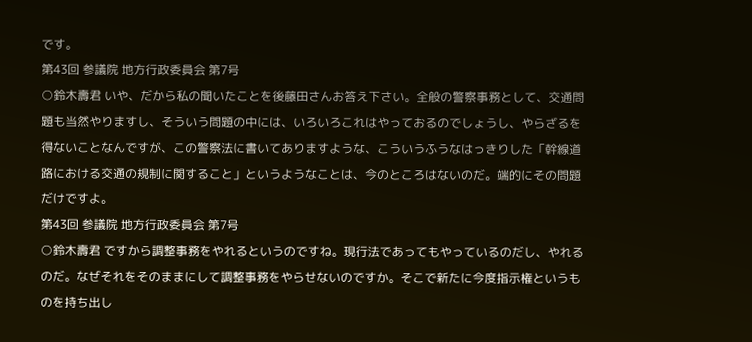です。
第43回 参議院 地方行政委員会 第7号
○鈴木壽君 いや、だから私の聞いたことを後藤田さんお答え下さい。全般の警察事務として、交通問題も当然やりますし、そういう問題の中には、いろいろこれはやっておるのでしょうし、やらざるを得ないことなんですが、この警察法に書いてありますような、こういうふうなはっきりした「幹線道路における交通の規制に関すること」というようなことは、今のところはないのだ。端的にその問題だけですよ。
第43回 参議院 地方行政委員会 第7号
○鈴木壽君 ですから調整事務をやれるというのですね。現行法であってもやっているのだし、やれるのだ。なぜそれをそのままにして調整事務をやらせないのですか。そこで新たに今度指示権というものを持ち出し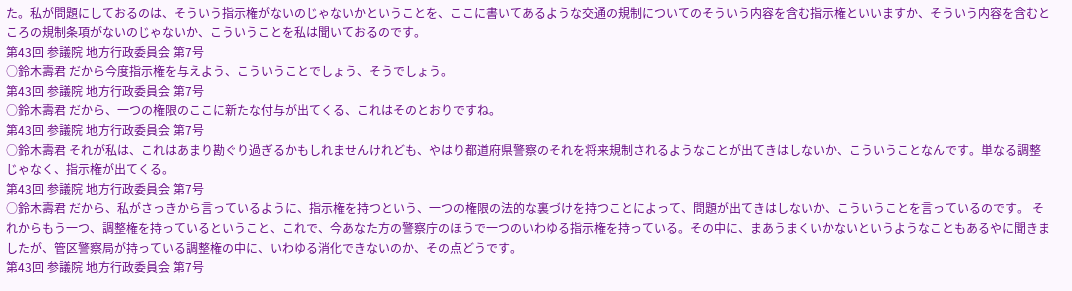た。私が問題にしておるのは、そういう指示権がないのじゃないかということを、ここに書いてあるような交通の規制についてのそういう内容を含む指示権といいますか、そういう内容を含むところの規制条項がないのじゃないか、こういうことを私は聞いておるのです。
第43回 参議院 地方行政委員会 第7号
○鈴木壽君 だから今度指示権を与えよう、こういうことでしょう、そうでしょう。
第43回 参議院 地方行政委員会 第7号
○鈴木壽君 だから、一つの権限のここに新たな付与が出てくる、これはそのとおりですね。
第43回 参議院 地方行政委員会 第7号
○鈴木壽君 それが私は、これはあまり勘ぐり過ぎるかもしれませんけれども、やはり都道府県警察のそれを将来規制されるようなことが出てきはしないか、こういうことなんです。単なる調整じゃなく、指示権が出てくる。
第43回 参議院 地方行政委員会 第7号
○鈴木壽君 だから、私がさっきから言っているように、指示権を持つという、一つの権限の法的な裏づけを持つことによって、問題が出てきはしないか、こういうことを言っているのです。 それからもう一つ、調整権を持っているということ、これで、今あなた方の警察庁のほうで一つのいわゆる指示権を持っている。その中に、まあうまくいかないというようなこともあるやに聞きましたが、管区警察局が持っている調整権の中に、いわゆる消化できないのか、その点どうです。
第43回 参議院 地方行政委員会 第7号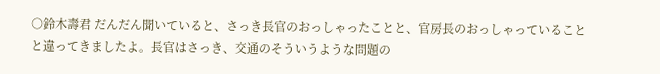○鈴木壽君 だんだん聞いていると、さっき長官のおっしゃったことと、官房長のおっしゃっていることと違ってきましたよ。長官はさっき、交通のそういうような問題の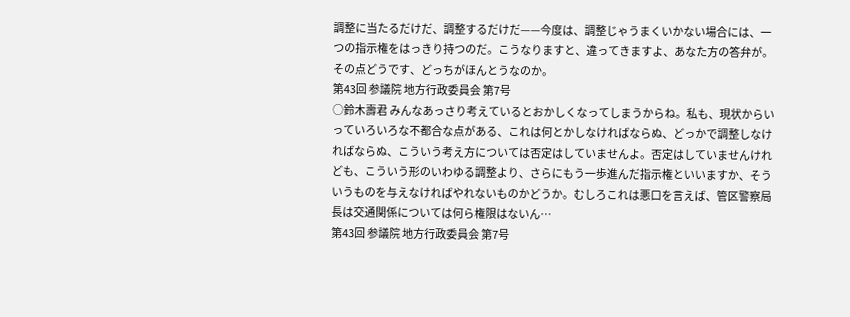調整に当たるだけだ、調整するだけだ——今度は、調整じゃうまくいかない場合には、一つの指示権をはっきり持つのだ。こうなりますと、違ってきますよ、あなた方の答弁が。その点どうです、どっちがほんとうなのか。
第43回 参議院 地方行政委員会 第7号
○鈴木壽君 みんなあっさり考えているとおかしくなってしまうからね。私も、現状からいっていろいろな不都合な点がある、これは何とかしなければならぬ、どっかで調整しなければならぬ、こういう考え方については否定はしていませんよ。否定はしていませんけれども、こういう形のいわゆる調整より、さらにもう一歩進んだ指示権といいますか、そういうものを与えなければやれないものかどうか。むしろこれは悪口を言えば、管区警察局長は交通関係については何ら権限はないん…
第43回 参議院 地方行政委員会 第7号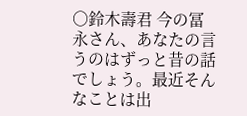○鈴木壽君 今の冨永さん、あなたの言うのはずっと昔の話でしょう。最近そんなことは出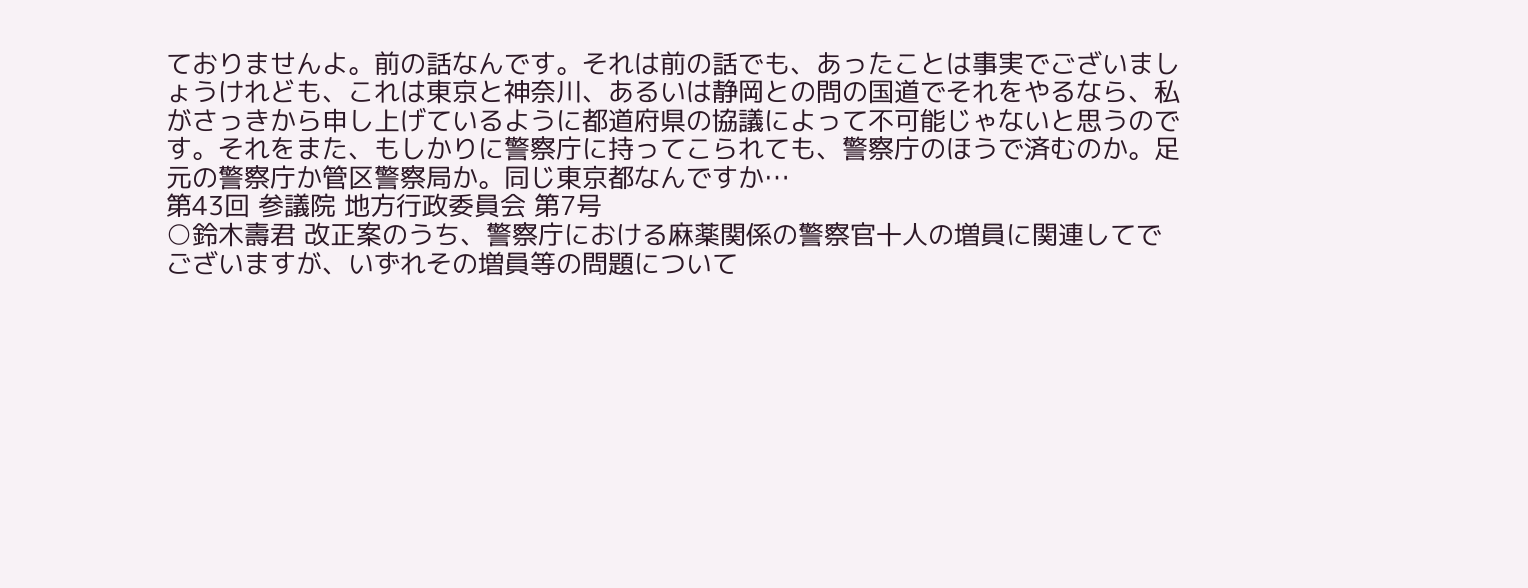ておりませんよ。前の話なんです。それは前の話でも、あったことは事実でございましょうけれども、これは東京と神奈川、あるいは静岡との問の国道でそれをやるなら、私がさっきから申し上げているように都道府県の協議によって不可能じゃないと思うのです。それをまた、もしかりに警察庁に持ってこられても、警察庁のほうで済むのか。足元の警察庁か管区警察局か。同じ東京都なんですか…
第43回 参議院 地方行政委員会 第7号
○鈴木壽君 改正案のうち、警察庁における麻薬関係の警察官十人の増員に関連してでございますが、いずれその増員等の問題について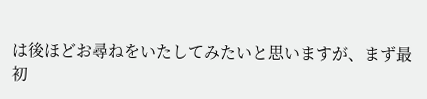は後ほどお尋ねをいたしてみたいと思いますが、まず最初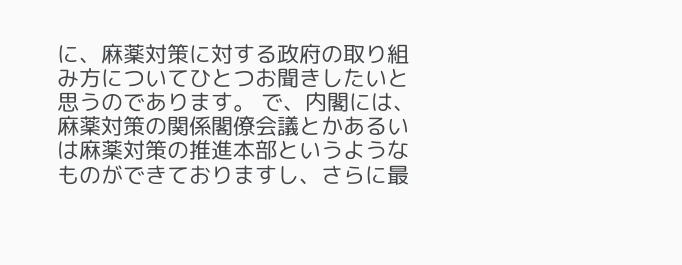に、麻薬対策に対する政府の取り組み方についてひとつお聞きしたいと思うのであります。 で、内閣には、麻薬対策の関係閣僚会議とかあるいは麻薬対策の推進本部というようなものができておりますし、さらに最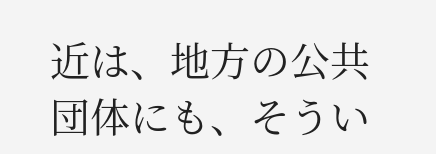近は、地方の公共団体にも、そうい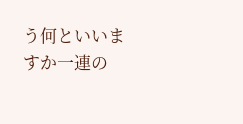う何といいますか一連の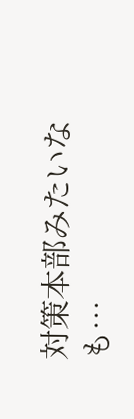対策本部みたいなも…